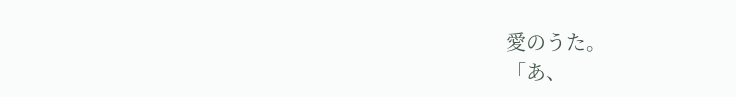愛のうた。
「あ、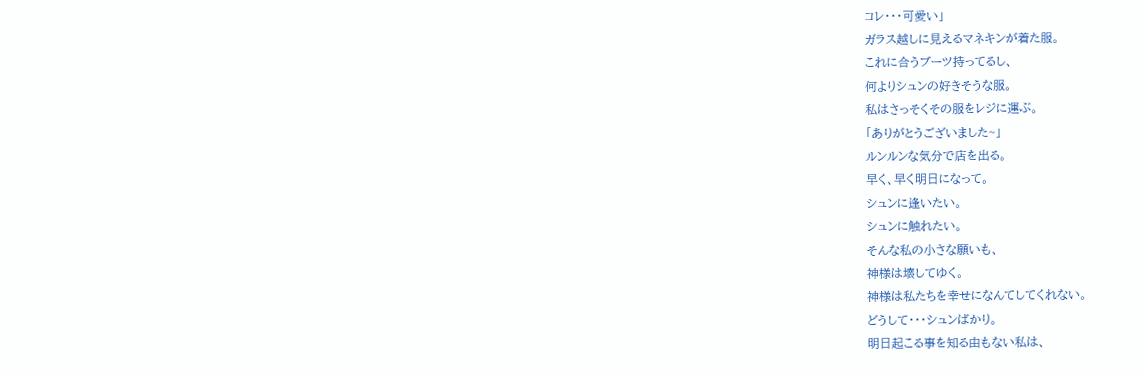コレ・・・可愛い」
ガラス越しに見えるマネキンが着た服。
これに合うブーツ持ってるし、
何よりシュンの好きそうな服。
私はさっそくその服をレジに運ぶ。
「ありがとうございました~」
ルンルンな気分で店を出る。
早く、早く明日になって。
シュンに逢いたい。
シュンに触れたい。
そんな私の小さな願いも、
神様は壊してゆく。
神様は私たちを幸せになんてしてくれない。
どうして・・・シュンばかり。
明日起こる事を知る由もない私は、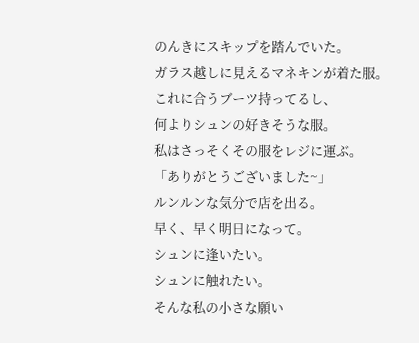のんきにスキップを踏んでいた。
ガラス越しに見えるマネキンが着た服。
これに合うブーツ持ってるし、
何よりシュンの好きそうな服。
私はさっそくその服をレジに運ぶ。
「ありがとうございました~」
ルンルンな気分で店を出る。
早く、早く明日になって。
シュンに逢いたい。
シュンに触れたい。
そんな私の小さな願い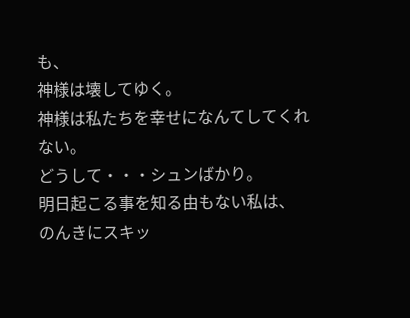も、
神様は壊してゆく。
神様は私たちを幸せになんてしてくれない。
どうして・・・シュンばかり。
明日起こる事を知る由もない私は、
のんきにスキッ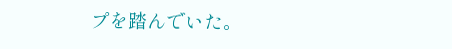プを踏んでいた。